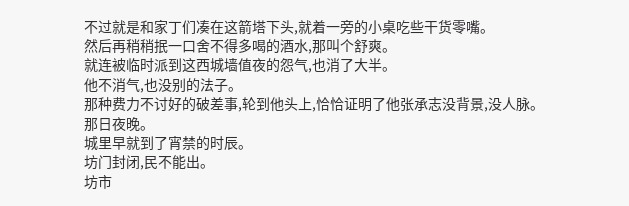不过就是和家丁们凑在这箭塔下头,就着一旁的小桌吃些干货零嘴。
然后再稍稍抿一口舍不得多喝的酒水,那叫个舒爽。
就连被临时派到这西城墙值夜的怨气,也消了大半。
他不消气,也没别的法子。
那种费力不讨好的破差事,轮到他头上,恰恰证明了他张承志没背景,没人脉。
那日夜晚。
城里早就到了宵禁的时辰。
坊门封闭,民不能出。
坊市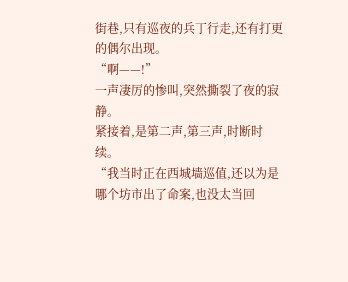街巷,只有巡夜的兵丁行走,还有打更的偶尔出现。
“啊——!”
一声凄厉的惨叫,突然撕裂了夜的寂静。
紧接着,是第二声,第三声,时断时续。
“我当时正在西城墙巡值,还以为是哪个坊市出了命案,也没太当回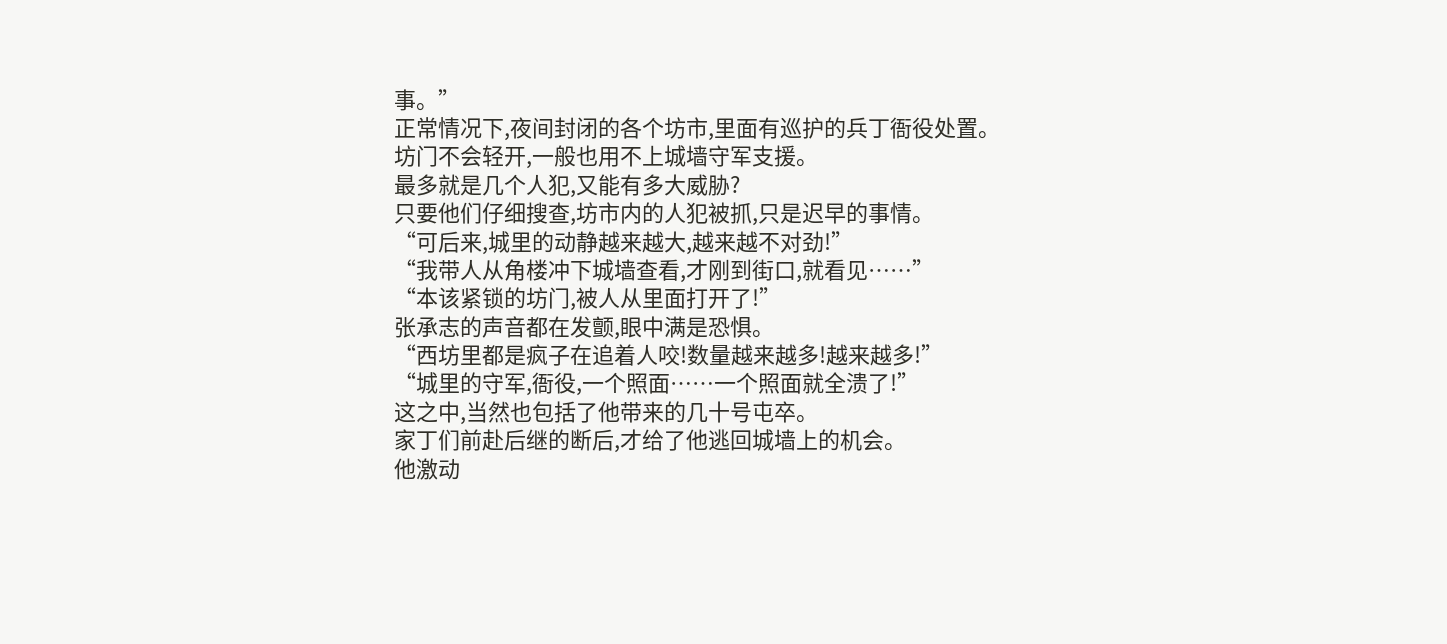事。”
正常情况下,夜间封闭的各个坊市,里面有巡护的兵丁衙役处置。
坊门不会轻开,一般也用不上城墙守军支援。
最多就是几个人犯,又能有多大威胁?
只要他们仔细搜查,坊市内的人犯被抓,只是迟早的事情。
“可后来,城里的动静越来越大,越来越不对劲!”
“我带人从角楼冲下城墙查看,才刚到街口,就看见……”
“本该紧锁的坊门,被人从里面打开了!”
张承志的声音都在发颤,眼中满是恐惧。
“西坊里都是疯子在追着人咬!数量越来越多!越来越多!”
“城里的守军,衙役,一个照面……一个照面就全溃了!”
这之中,当然也包括了他带来的几十号屯卒。
家丁们前赴后继的断后,才给了他逃回城墙上的机会。
他激动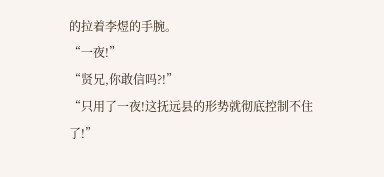的拉着李煜的手腕。
“一夜!”
“贤兄,你敢信吗?!”
“只用了一夜!这抚远县的形势就彻底控制不住了!”